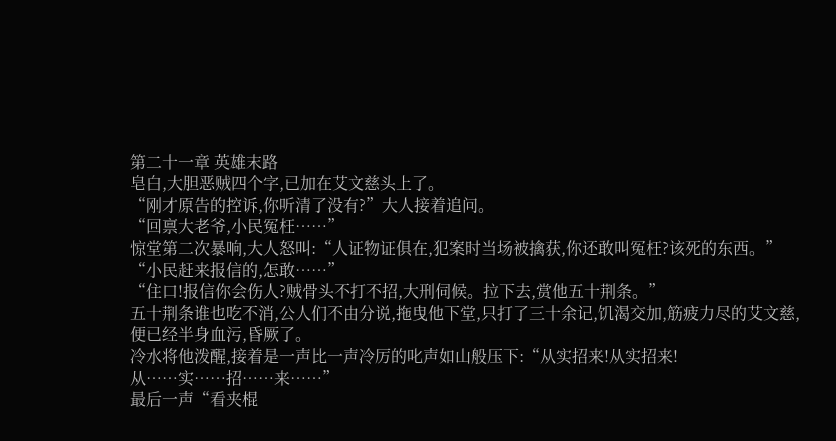第二十一章 英雄末路
皂白,大胆恶贼四个字,已加在艾文慈头上了。
“刚才原告的控诉,你听清了没有?”大人接着追问。
“回禀大老爷,小民冤枉……”
惊堂第二次暴响,大人怒叫:“人证物证俱在,犯案时当场被擒获,你还敢叫冤枉?该死的东西。”
“小民赶来报信的,怎敢……”
“住口!报信你会伤人?贼骨头不打不招,大刑伺候。拉下去,赏他五十荆条。”
五十荆条谁也吃不消,公人们不由分说,拖曳他下堂,只打了三十余记,饥渴交加,筋疲力尽的艾文慈,便已经半身血污,昏厥了。
冷水将他泼醒,接着是一声比一声冷厉的叱声如山般压下:“从实招来!从实招来!
从……实……招……来……”
最后一声“看夹棍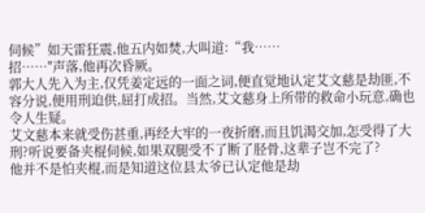伺候”如天雷狂震,他五内如焚,大叫道:“我……
招……"声落,他再次昏厥。
郭大人先入为主,仅凭姜定远的一面之词,便直觉地认定艾文慈是劫匪,不容分说,便用刑迫供,屈打成招。当然,艾文慈身上所带的救命小玩意,确也令人生疑。
艾文慈本来就受伤甚重,再经大牢的一夜折磨,而且饥渴交加,怎受得了大刑?听说要备夹棍伺候,如果双腿受不了断了胫骨,这辈子岂不完了?
他并不是怕夹棍,而是知道这位县太爷已认定他是劫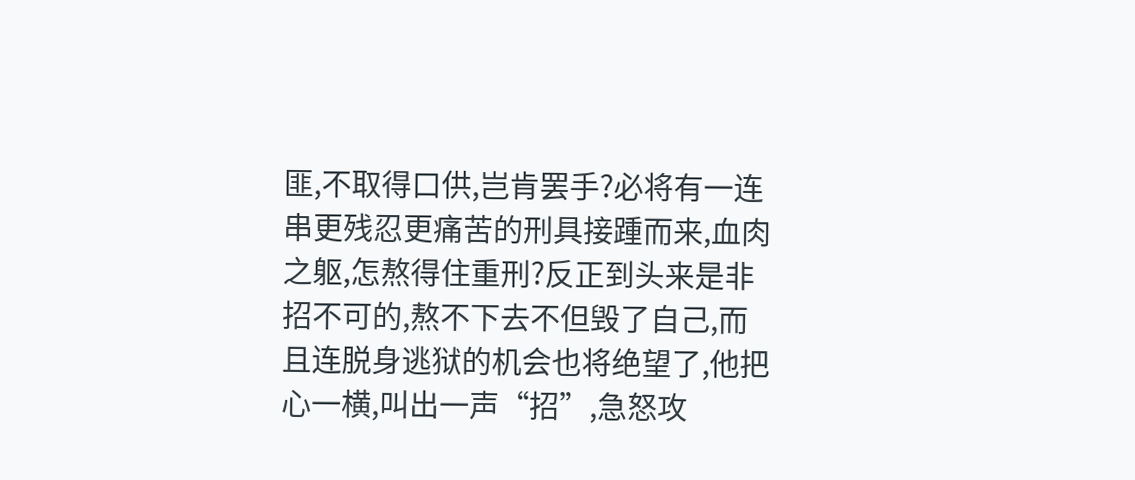匪,不取得口供,岂肯罢手?必将有一连串更残忍更痛苦的刑具接踵而来,血肉之躯,怎熬得住重刑?反正到头来是非招不可的,熬不下去不但毁了自己,而且连脱身逃狱的机会也将绝望了,他把心一横,叫出一声“招”,急怒攻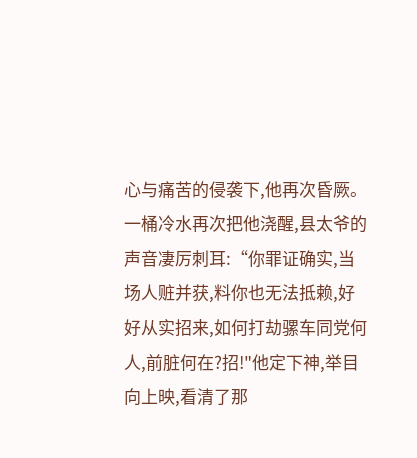心与痛苦的侵袭下,他再次昏厥。
一桶冷水再次把他浇醒,县太爷的声音凄厉刺耳:“你罪证确实,当场人赃并获,料你也无法抵赖,好好从实招来,如何打劫骡车同党何人,前脏何在?招!"他定下神,举目向上映,看清了那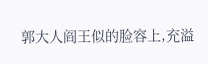郭大人阎王似的脸容上,充溢